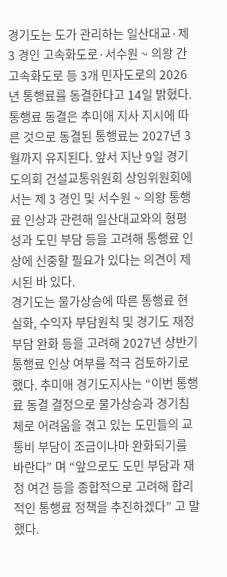경기도는 도가 관리하는 일산대교·제 3 경인 고속화도로·서수원 ~ 의왕 간 고속화도로 등 3개 민자도로의 2026년 통행료를 동결한다고 14일 밝혔다. 통행료 동결은 추미애 지사 지시에 따른 것으로 동결된 통행료는 2027년 3월까지 유지된다. 앞서 지난 9일 경기도의회 건설교통위원회 상임위원회에서는 제 3 경인 및 서수원 ~ 의왕 통행료 인상과 관련해 일산대교와의 형평성과 도민 부담 등을 고려해 통행료 인상에 신중할 필요가 있다는 의견이 제시된 바 있다.
경기도는 물가상승에 따른 통행료 현실화, 수익자 부담원칙 및 경기도 재정부담 완화 등을 고려해 2027년 상반기 통행료 인상 여부를 적극 검토하기로 했다. 추미애 경기도지사는 “이번 통행료 동결 결정으로 물가상승과 경기침체로 어려움을 겪고 있는 도민들의 교통비 부담이 조금이나마 완화되기를 바란다” 며 “앞으로도 도민 부담과 재정 여건 등을 종합적으로 고려해 합리적인 통행료 정책을 추진하겠다” 고 말했다.